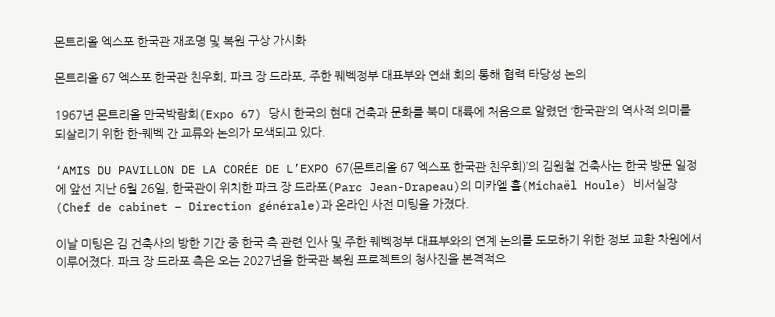몬트리올 엑스포 한국관 재조명 및 복원 구상 가시화

몬트리올 67 엑스포 한국관 친우회, 파크 장 드라포, 주한 퀘벡정부 대표부와 연쇄 회의 통해 협력 타당성 논의

1967년 몬트리올 만국박람회(Expo 67) 당시 한국의 현대 건축과 문화를 북미 대륙에 처음으로 알렸던 ‘한국관’의 역사적 의미를 되살리기 위한 한-퀘벡 간 교류와 논의가 모색되고 있다.

‘AMIS DU PAVILLON DE LA CORÉE DE L’EXPO 67(몬트리올 67 엑스포 한국관 친우회)’의 김원철 건축사는 한국 방문 일정에 앞선 지난 6월 26일, 한국관이 위치한 파크 장 드라포(Parc Jean-Drapeau)의 미카엘 훌(Michaël Houle) 비서실장(Chef de cabinet – Direction générale)과 온라인 사전 미팅을 가졌다.

이날 미팅은 김 건축사의 방한 기간 중 한국 측 관련 인사 및 주한 퀘벡정부 대표부와의 연계 논의를 도모하기 위한 정보 교환 차원에서 이루어졌다. 파크 장 드라포 측은 오는 2027년을 한국관 복원 프로젝트의 청사진을 본격적으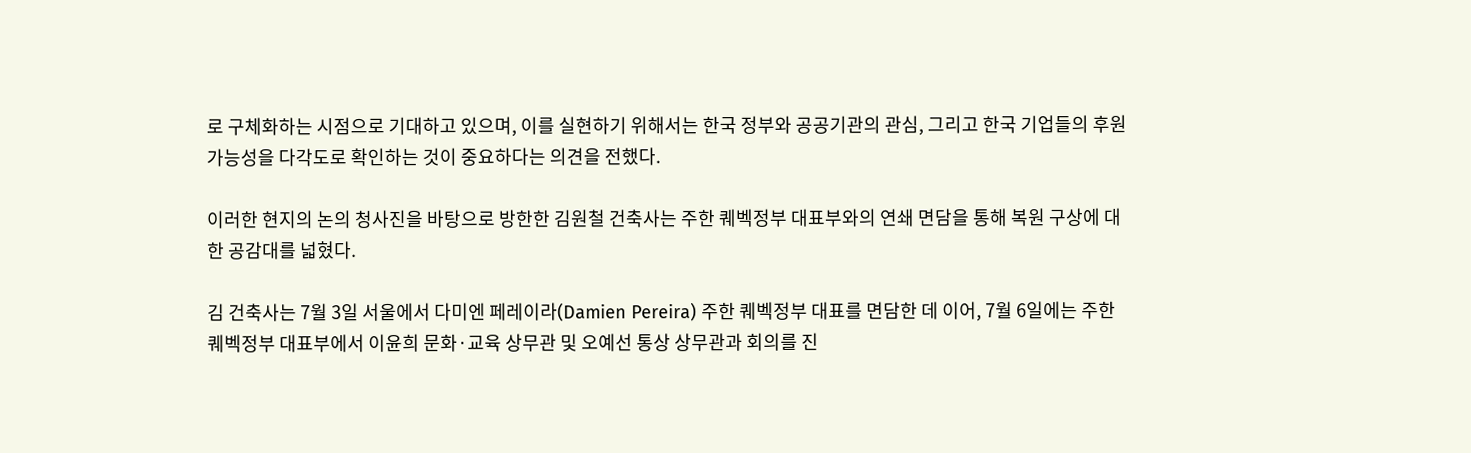로 구체화하는 시점으로 기대하고 있으며, 이를 실현하기 위해서는 한국 정부와 공공기관의 관심, 그리고 한국 기업들의 후원 가능성을 다각도로 확인하는 것이 중요하다는 의견을 전했다.

이러한 현지의 논의 청사진을 바탕으로 방한한 김원철 건축사는 주한 퀘벡정부 대표부와의 연쇄 면담을 통해 복원 구상에 대한 공감대를 넓혔다.

김 건축사는 7월 3일 서울에서 다미엔 페레이라(Damien Pereira) 주한 퀘벡정부 대표를 면담한 데 이어, 7월 6일에는 주한 퀘벡정부 대표부에서 이윤희 문화·교육 상무관 및 오예선 통상 상무관과 회의를 진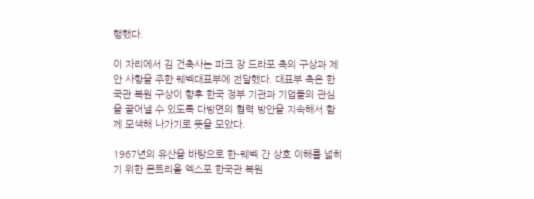행했다.

이 자리에서 김 건축사는 파크 장 드라포 측의 구상과 제안 사항을 주한 퀘벡대표부에 전달했다. 대표부 측은 한국관 복원 구상이 향후 한국 정부 기관과 기업들의 관심을 끌어낼 수 있도록 다방면의 협력 방안을 지속해서 함께 모색해 나가기로 뜻을 모았다.

1967년의 유산을 바탕으로 한-퀘벡 간 상호 이해를 넓히기 위한 몬트리올 엑스포 한국관 복원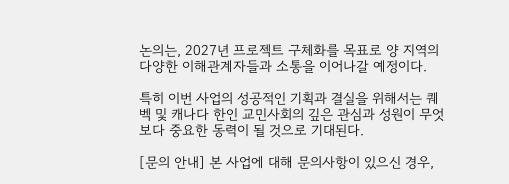논의는, 2027년 프로젝트 구체화를 목표로 양 지역의 다양한 이해관계자들과 소통을 이어나갈 예정이다.

특히 이번 사업의 성공적인 기획과 결실을 위해서는 퀘벡 및 캐나다 한인 교민사회의 깊은 관심과 성원이 무엇보다 중요한 동력이 될 것으로 기대된다.

[문의 안내] 본 사업에 대해 문의사항이 있으신 경우,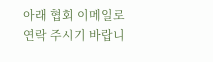아래 협회 이메일로 연락 주시기 바랍니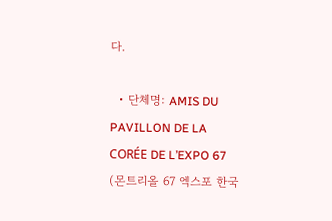다.

  • 단체명: AMIS DU PAVILLON DE LA CORÉE DE L’EXPO 67 (몬트리올 67 엑스포 한국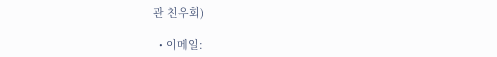관 친우회)

  • 이메일: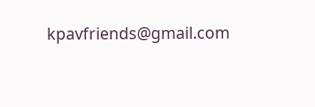kpavfriends@gmail.com